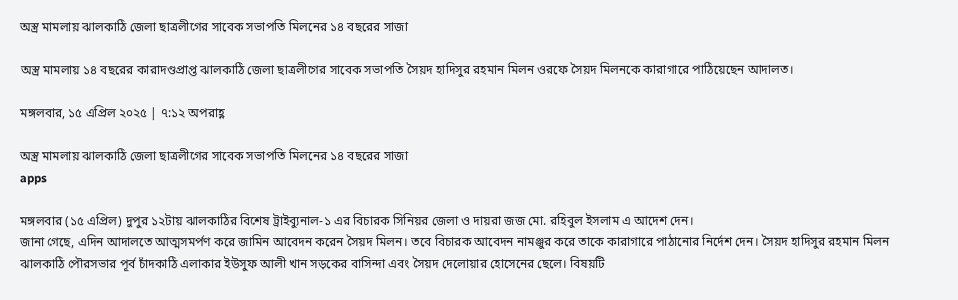অস্ত্র মামলায় ঝালকাঠি জেলা ছাত্রলীগের সাবেক সভাপতি মিলনের ১৪ বছরের সাজা

অস্ত্র মামলায় ১৪ বছরের কারাদণ্ডপ্রাপ্ত ঝালকাঠি জেলা ছাত্রলীগের সাবেক সভাপতি সৈয়দ হাদিসুর রহমান মিলন ওরফে সৈয়দ মিলনকে কারাগারে পাঠিয়েছেন আদালত।

মঙ্গলবার, ১৫ এপ্রিল ২০২৫ | ৭:১২ অপরাহ্ণ

অস্ত্র মামলায় ঝালকাঠি জেলা ছাত্রলীগের সাবেক সভাপতি মিলনের ১৪ বছরের সাজা
apps

মঙ্গলবার (১৫ এপ্রিল) দুপুর ১২টায় ঝালকাঠির বিশেষ ট্রাইব্যুনাল-১ এর বিচারক সিনিয়র জেলা ও দায়রা জজ মো. রহিবুল ইসলাম এ আদেশ দেন।
জানা গেছে, এদিন আদালতে আত্মসমর্পণ করে জামিন আবেদন করেন সৈয়দ মিলন। তবে বিচারক আবেদন নামঞ্জুর করে তাকে কারাগারে পাঠানোর নির্দেশ দেন। সৈয়দ হাদিসুর রহমান মিলন ঝালকাঠি পৌরসভার পূর্ব চাঁদকাঠি এলাকার ইউসুফ আলী খান সড়কের বাসিন্দা এবং সৈয়দ দেলোয়ার হোসেনের ছেলে। বিষয়টি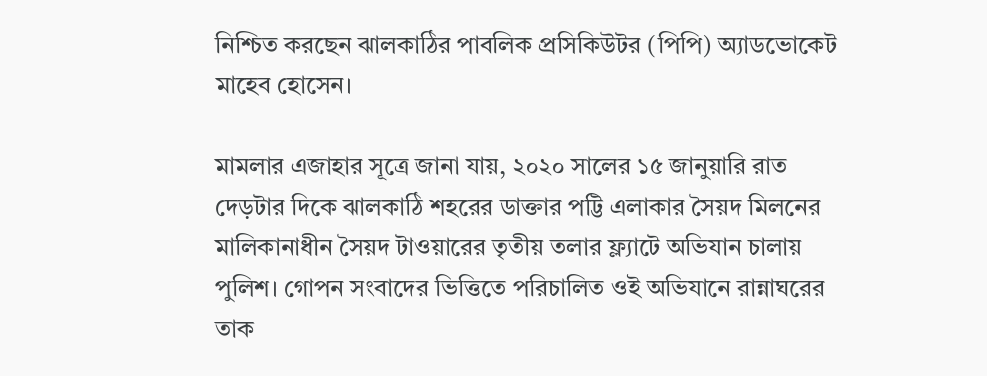নিশ্চিত করছেন ঝালকাঠির পাবলিক প্রসিকিউটর (পিপি) অ্যাডভোকেট মাহেব হোসেন।

মামলার এজাহার সূত্রে জানা যায়, ২০২০ সালের ১৫ জানুয়ারি রাত দেড়টার দিকে ঝালকাঠি শহরের ডাক্তার পট্টি এলাকার সৈয়দ মিলনের মালিকানাধীন সৈয়দ টাওয়ারের তৃতীয় তলার ফ্ল্যাটে অভিযান চালায় পুলিশ। গোপন সংবাদের ভিত্তিতে পরিচালিত ওই অভিযানে রান্নাঘরের তাক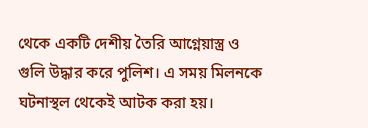থেকে একটি দেশীয় তৈরি আগ্নেয়াস্ত্র ও গুলি উদ্ধার করে পুলিশ। এ সময় মিলনকে ঘটনাস্থল থেকেই আটক করা হয়।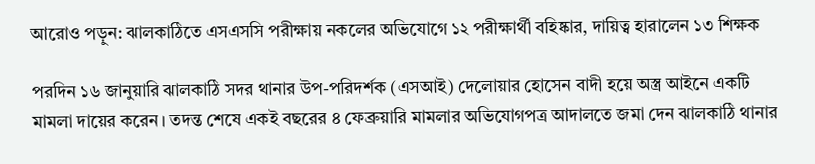আরোও পড়ুন: ঝালকাঠিতে এসএসসি পরীক্ষায় নকলের অভিযোগে ১২ পরীক্ষার্থী বহিষ্কার, দায়িত্ব হারালেন ১৩ শিক্ষক

পরদিন ১৬ জানুয়ারি ঝালকাঠি সদর থানার উপ-পরিদর্শক (এসআই) দেলোয়ার হোসেন বাদী হয়ে অস্ত্র আইনে একটি মামলা দায়ের করেন। তদন্ত শেষে একই বছরের ৪ ফেব্রুয়ারি মামলার অভিযোগপত্র আদালতে জমা দেন ঝালকাঠি থানার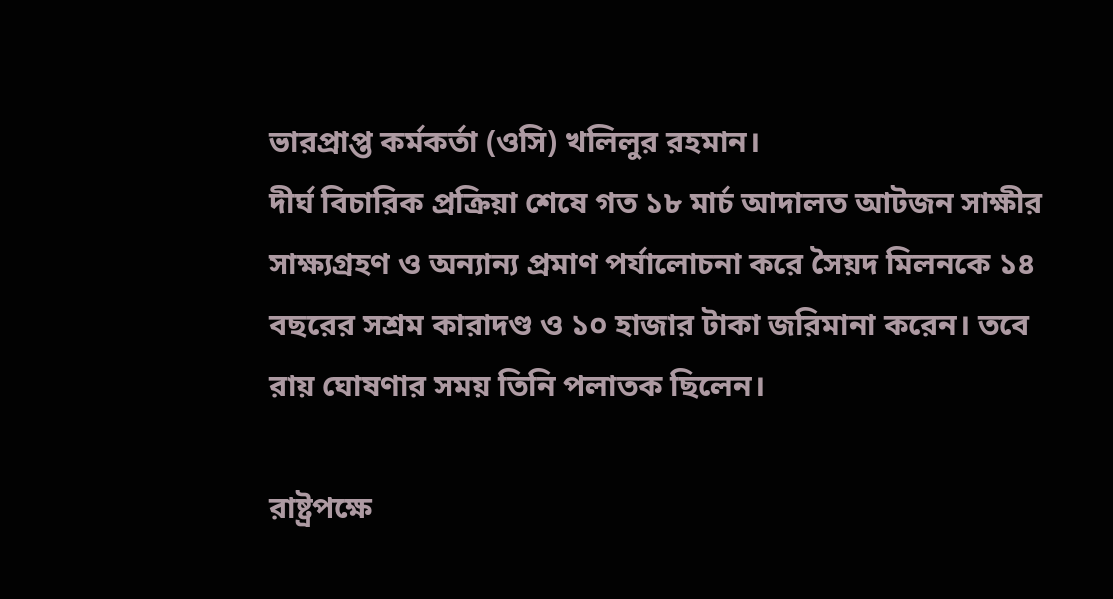ভারপ্রাপ্ত কর্মকর্তা (ওসি) খলিলুর রহমান।
দীর্ঘ বিচারিক প্রক্রিয়া শেষে গত ১৮ মার্চ আদালত আটজন সাক্ষীর সাক্ষ্যগ্রহণ ও অন্যান্য প্রমাণ পর্যালোচনা করে সৈয়দ মিলনকে ১৪ বছরের সশ্রম কারাদণ্ড ও ১০ হাজার টাকা জরিমানা করেন। তবে রায় ঘোষণার সময় তিনি পলাতক ছিলেন।

রাষ্ট্রপক্ষে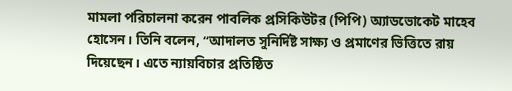মামলা পরিচালনা করেন পাবলিক প্রসিকিউটর (পিপি) অ্যাডভোকেট মাহেব হোসেন। তিনি বলেন, “আদালত সুনির্দিষ্ট সাক্ষ্য ও প্রমাণের ভিত্তিতে রায় দিয়েছেন। এতে ন্যায়বিচার প্রতিষ্ঠিত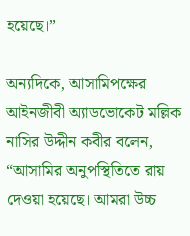হয়েছে।”

অন্যদিকে, আসামিপক্ষের আইনজীবী অ্যাডভোকেট মল্লিক নাসির উদ্দীন কবীর বলেন, “আসামির অনুপস্থিতিতে রায় দেওয়া হয়েছে। আমরা উচ্চ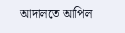আদালতে আপিল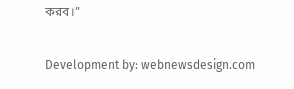করব।”

Development by: webnewsdesign.com